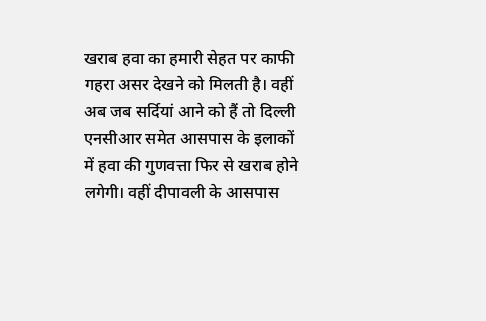खराब हवा का हमारी सेहत पर काफी गहरा असर देखने को मिलती है। वहीं अब जब सर्दियां आने को हैं तो दिल्ली एनसीआर समेत आसपास के इलाकों में हवा की गुणवत्ता फिर से खराब होने लगेगी। वहीं दीपावली के आसपास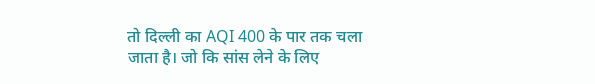तो दिल्ली का AQI 400 के पार तक चला जाता है। जो कि सांस लेने के लिए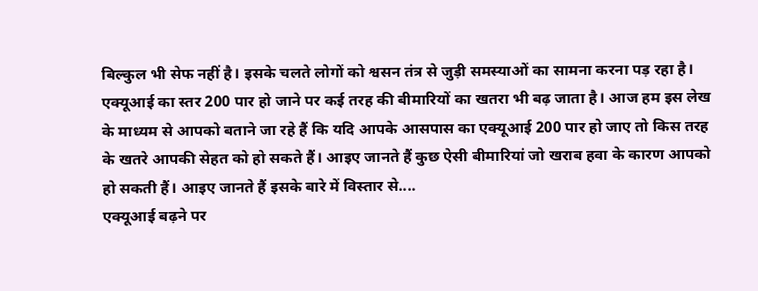बिल्कुल भी सेफ नहीं है। इसके चलते लोगों को श्वसन तंत्र से जुड़ी समस्याओं का सामना करना पड़ रहा है। एक्यूआई का स्तर 200 पार हो जाने पर कई तरह की बीमारियों का खतरा भी बढ़ जाता है। आज हम इस लेख के माध्यम से आपको बताने जा रहे हैं कि यदि आपके आसपास का एक्यूआई 200 पार हो जाए तो किस तरह के खतरे आपकी सेहत को हो सकते हैं। आइए जानते हैं कुछ ऐसी बीमारियां जो खराब हवा के कारण आपको हो सकती हैं। आइए जानते हैं इसके बारे में विस्तार से....
एक्यूआई बढ़ने पर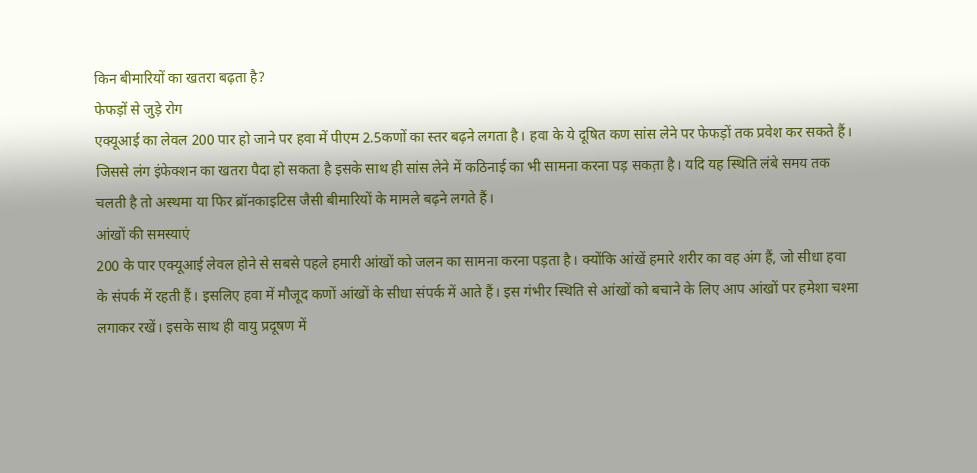किन बीमारियों का खतरा बढ़ता है?
फेफड़ों से जुड़े रोग
एक्यूआई का लेवल 200 पार हो जाने पर हवा में पीएम 2.5कणों का स्तर बढ़ने लगता है। हवा के ये दूषित कण सांस लेने पर फेफड़ों तक प्रवेश कर सकते हैं। जिससे लंग इंफेक्शन का खतरा पैदा हो सकता है इसके साथ ही सांस लेने में कठिनाई का भी सामना करना पड़ सकत़ा है। यदि यह स्थिति लंबे समय तक चलती है तो अस्थमा या फिर ब्रॉनकाइटिस जैसी बीमारियों के मामले बढ़ने लगते हैं।
आंखों की समस्याएं
200 के पार एक्यूआई लेवल होने से सबसे पहले हमारी आंखों को जलन का सामना करना पड़ता है। क्योंकि आंखें हमारे शरीर का वह अंग हैं, जो सीधा हवा के संपर्क में रहती हैं। इसलिए हवा में मौजूद कणों आंखों के सीधा संपर्क में आते हैं। इस गंभीर स्थिति से आंखों को बचाने के लिए आप आंखों पर हमेशा चश्मा लगाकर रखें। इसके साथ ही वायु प्रदूषण में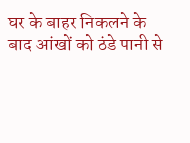घर के बाहर निकलने के बाद आंखों को ठंडे पानी से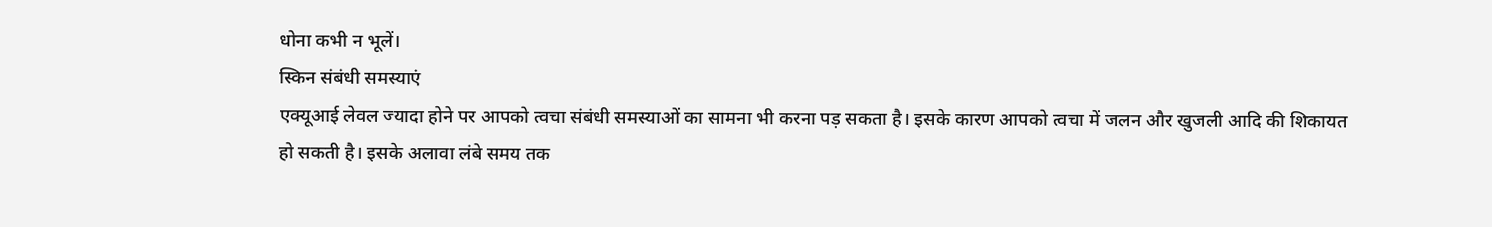धोना कभी न भूलें।
स्किन संबंधी समस्याएं
एक्यूआई लेवल ज्यादा होने पर आपको त्वचा संबंधी समस्याओं का सामना भी करना पड़ सकता है। इसके कारण आपको त्वचा में जलन और खुजली आदि की शिकायत हो सकती है। इसके अलावा लंबे समय तक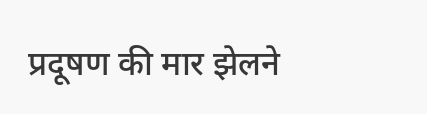प्रदूषण की मार झेलने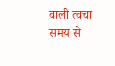वाली त्वचा समय से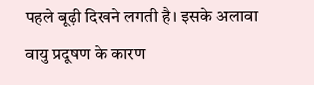पहले बूढ़ी दिखने लगती है। इसके अलावा वायु प्रदूषण के कारण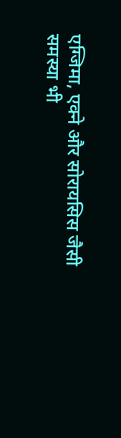एग्जिमा, एक्ने और सोरायसिस जैसी समस्या भी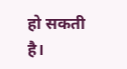हो सकती है।